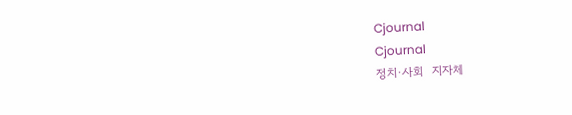Cjournal
Cjournal
정치·사회  지자체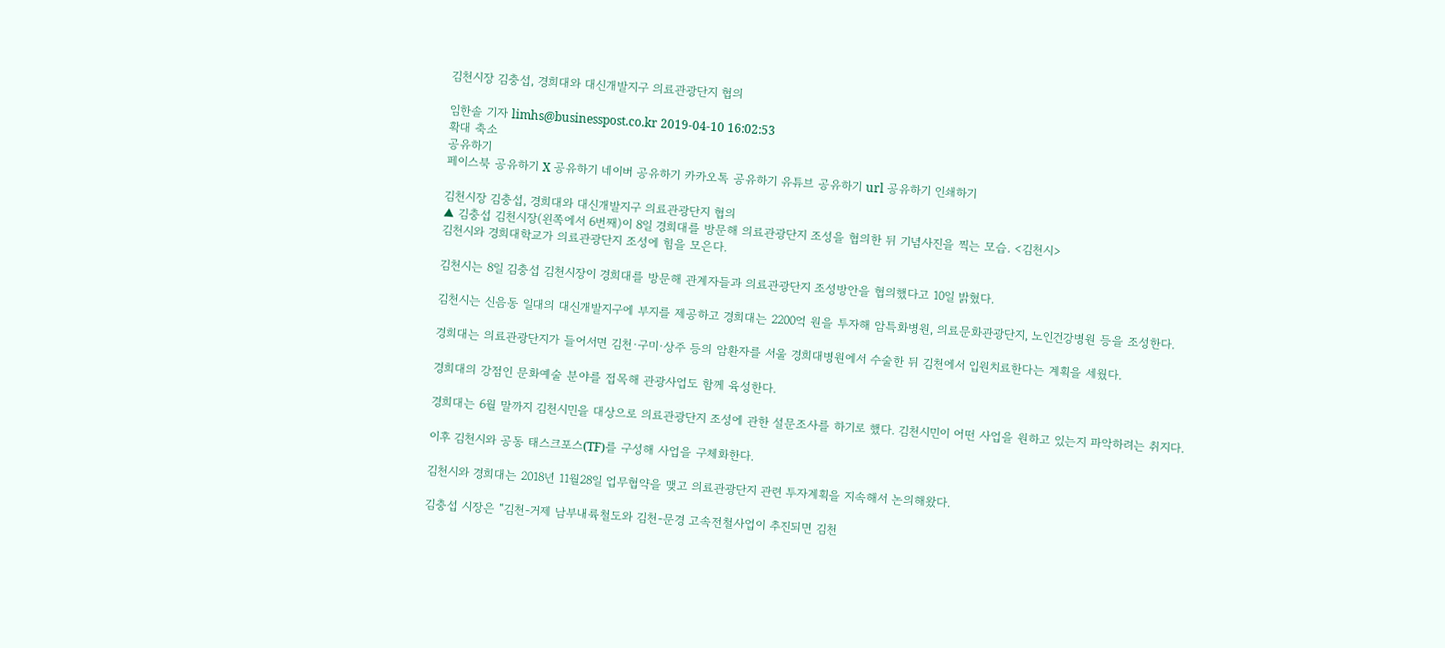김천시장 김충섭, 경희대와 대신개발지구 의료관광단지 협의

임한솔 기자 limhs@businesspost.co.kr 2019-04-10 16:02:53
확대 축소
공유하기
페이스북 공유하기 X 공유하기 네이버 공유하기 카카오톡 공유하기 유튜브 공유하기 url 공유하기 인쇄하기

김천시장 김충섭, 경희대와 대신개발지구 의료관광단지 협의
▲ 김충섭 김천시장(왼쪽에서 6번째)이 8일 경희대를 방문해 의료관광단지 조성을 협의한 뒤 기념사진을 찍는 모습. <김천시>
김천시와 경희대학교가 의료관광단지 조성에 힘을 모은다.

김천시는 8일 김충섭 김천시장이 경희대를 방문해 관계자들과 의료관광단지 조성방안을 협의했다고 10일 밝혔다.

김천시는 신음동 일대의 대신개발지구에 부지를 제공하고 경희대는 2200억 원을 투자해 암특화병원, 의료문화관광단지, 노인건강병원 등을 조성한다.

경희대는 의료관광단지가 들어서면 김천·구미·상주 등의 암환자를 서울 경희대병원에서 수술한 뒤 김천에서 입원치료한다는 계획을 세웠다.

경희대의 강점인 문화예술 분야를 접목해 관광사업도 함께 육성한다.

경희대는 6월 말까지 김천시민을 대상으로 의료관광단지 조성에 관한 설문조사를 하기로 했다. 김천시민이 어떤 사업을 원하고 있는지 파악하려는 취지다.

이후 김천시와 공동 태스크포스(TF)를 구성해 사업을 구체화한다.

김천시와 경희대는 2018년 11월28일 업무협약을 맺고 의료관광단지 관련 투자계획을 지속해서 논의해왔다.

김충섭 시장은 “김천-거제 남부내륙철도와 김천-문경 고속전철사업이 추진되면 김천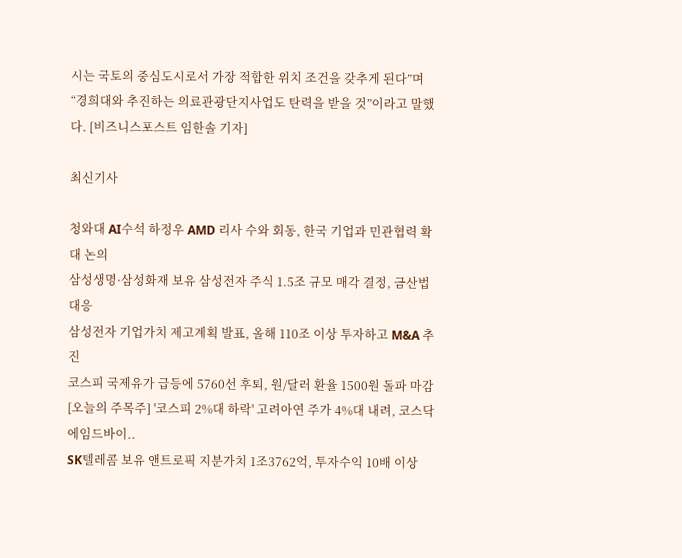시는 국토의 중심도시로서 가장 적합한 위치 조건을 갖추게 된다”며 “경희대와 추진하는 의료관광단지사업도 탄력을 받을 것”이라고 말했다. [비즈니스포스트 임한솔 기자]

최신기사

청와대 AI수석 하정우 AMD 리사 수와 회동, 한국 기업과 민관협력 확대 논의
삼성생명·삼성화재 보유 삼성전자 주식 1.5조 규모 매각 결정, 금산법 대응
삼성전자 기업가치 제고계획 발표, 올해 110조 이상 투자하고 M&A 추진
코스피 국제유가 급등에 5760선 후퇴, 원/달러 환율 1500원 돌파 마감
[오늘의 주목주] '코스피 2%대 하락' 고려아연 주가 4%대 내려, 코스닥 에임드바이..
SK텔레콤 보유 앤트로픽 지분가치 1조3762억, 투자수익 10배 이상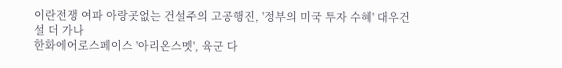이란전쟁 여파 아랑곳없는 건설주의 고공행진, '정부의 미국 투자 수혜' 대우건설 더 가나
한화에어로스페이스 '아리온스멧', 육군 다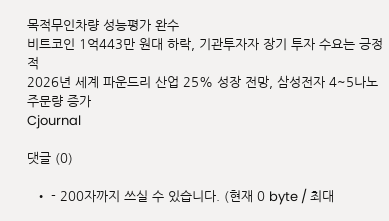목적무인차량 성능평가 완수
비트코인 1억443만 원대 하락, 기관투자자 장기 투자 수요는 긍정적
2026년 세계 파운드리 산업 25% 성장 전망, 삼성전자 4~5나노 주문량 증가
Cjournal

댓글 (0)

  • - 200자까지 쓰실 수 있습니다. (현재 0 byte / 최대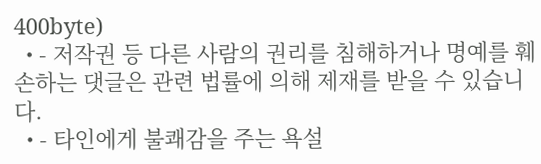400byte)
  • - 저작권 등 다른 사람의 권리를 침해하거나 명예를 훼손하는 댓글은 관련 법률에 의해 제재를 받을 수 있습니다.
  • - 타인에게 불쾌감을 주는 욕설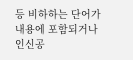등 비하하는 단어가 내용에 포함되거나 인신공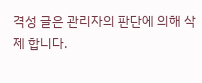격성 글은 관리자의 판단에 의해 삭제 합니다.